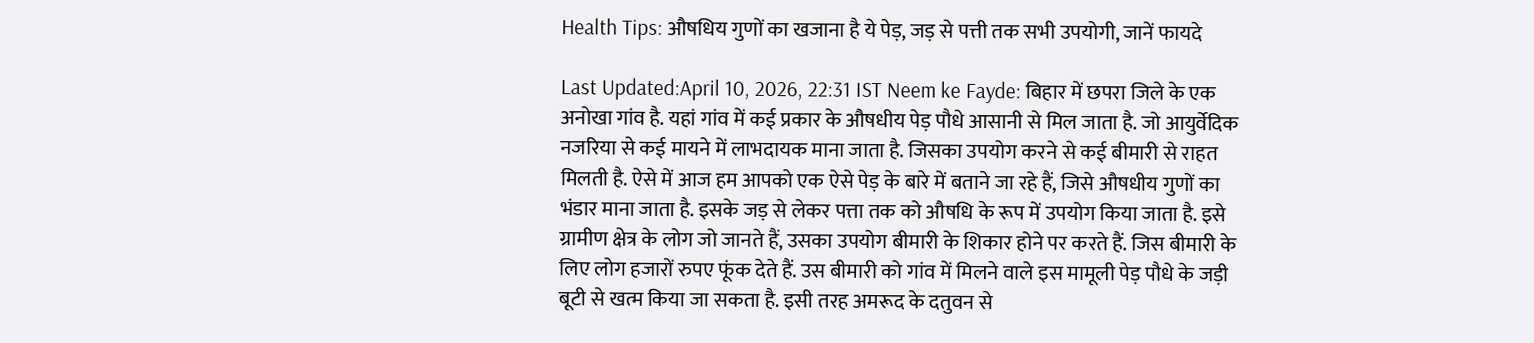Health Tips: औषधिय गुणों का खजाना है ये पेड़, जड़ से पत्ती तक सभी उपयोगी, जानें फायदे

Last Updated:April 10, 2026, 22:31 IST Neem ke Fayde: बिहार में छपरा जिले के एक अनोखा गांव है. यहां गांव में कई प्रकार के औषधीय पेड़ पौधे आसानी से मिल जाता है. जो आयुर्वेदिक नजरिया से कई मायने में लाभदायक माना जाता है. जिसका उपयोग करने से कई बीमारी से राहत मिलती है. ऐसे में आज हम आपको एक ऐसे पेड़ के बारे में बताने जा रहे हैं, जिसे औषधीय गुणों का भंडार माना जाता है. इसके जड़ से लेकर पत्ता तक को औषधि के रूप में उपयोग किया जाता है. इसे ग्रामीण क्षेत्र के लोग जो जानते हैं, उसका उपयोग बीमारी के शिकार होने पर करते हैं. जिस बीमारी के लिए लोग हजारों रुपए फूंक देते हैं. उस बीमारी को गांव में मिलने वाले इस मामूली पेड़ पौधे के जड़ी बूटी से खत्म किया जा सकता है. इसी तरह अमरूद के दतुवन से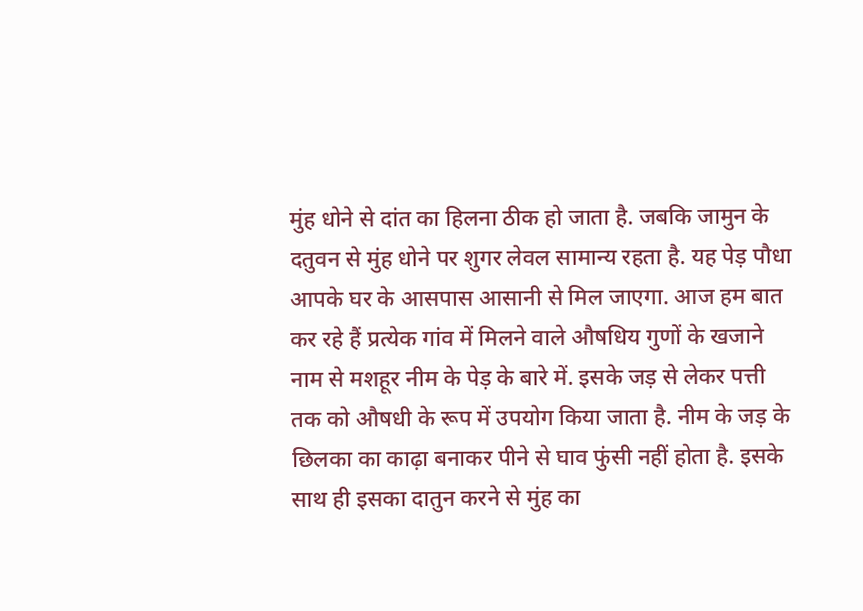मुंह धोने से दांत का हिलना ठीक हो जाता है. जबकि जामुन के दतुवन से मुंह धोने पर शुगर लेवल सामान्य रहता है. यह पेड़ पौधा आपके घर के आसपास आसानी से मिल जाएगा. आज हम बात कर रहे हैं प्रत्येक गांव में मिलने वाले औषधिय गुणों के खजाने नाम से मशहूर नीम के पेड़ के बारे में. इसके जड़ से लेकर पत्ती तक को औषधी के रूप में उपयोग किया जाता है. नीम के जड़ के छिलका का काढ़ा बनाकर पीने से घाव फुंसी नहीं होता है. इसके साथ ही इसका दातुन करने से मुंह का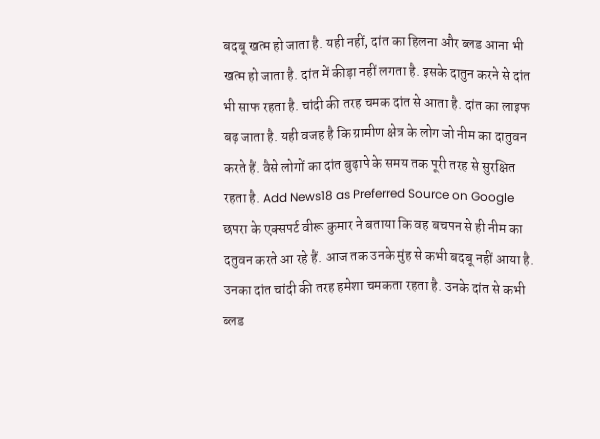बदबू खत्म हो जाता है. यही नहीं, दांत का हिलना और ब्लड आना भी खत्म हो जाता है. दांत में कीड़ा नहीं लगता है. इसके दातुन करने से दांत भी साफ रहता है. चांदी की तरह चमक दांत से आता है. दांत का लाइफ बढ़ जाता है. यही वजह है कि ग्रामीण क्षेत्र के लोग जो नीम का दातुवन करते हैं. वैसे लोगों का दांत बुढ़ापे के समय तक पूरी तरह से सुरक्षित रहता है. Add News18 as Preferred Source on Google छपरा के एक्सपर्ट वीरू कुमार ने बताया कि वह बचपन से ही नीम का दतुवन करते आ रहे हैं. आज तक उनके मुंह से कभी बदबू नहीं आया है. उनका दांत चांदी की तरह हमेशा चमकता रहता है. उनके दांत से कभी ब्लड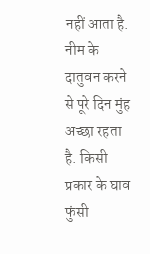नहीं आता है. नीम के दातुवन करने से पूरे दिन मुंह अच्छा रहता है. किसी प्रकार के घाव फुंसी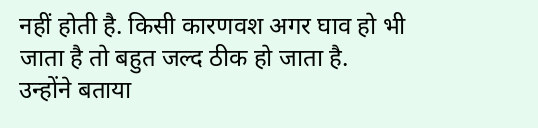नहीं होती है. किसी कारणवश अगर घाव हो भी जाता है तो बहुत जल्द ठीक हो जाता है. उन्होंने बताया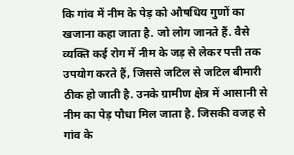कि गांव में नीम के पेड़ को औषधिय गुणों का खजाना कहा जाता है. जो लोग जानते हैं. वैसे व्यक्ति कई रोग में नीम के जड़ से लेकर पत्ती तक उपयोग करते हैं, जिससे जटिल से जटिल बीमारी ठीक हो जाती है. उनके ग्रामीण क्षेत्र में आसानी से नीम का पेड़ पौधा मिल जाता है. जिसकी वजह से गांव के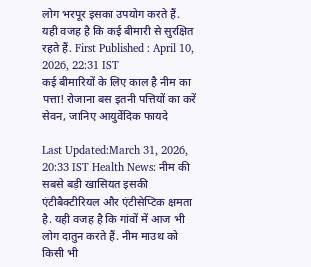लोग भरपूर इसका उपयोग करते हैं. यही वजह है कि कई बीमारी से सुरक्षित रहते हैं. First Published : April 10, 2026, 22:31 IST
कई बीमारियों के लिए काल है नीम का पत्ता! रोजाना बस इतनी पत्तियों का करें सेवन, जानिए आयुर्वेदिक फायदे

Last Updated:March 31, 2026, 20:33 IST Health News: नीम की सबसे बड़ी खासियत इसकी एंटीबैक्टीरियल और एंटीसेप्टिक क्षमता है. यही वजह है कि गांवों में आज भी लोग दातुन करते हैं. नीम माउथ को किसी भी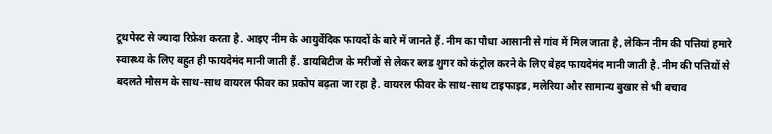टूथपेस्ट से ज्यादा रिफ्रेश करता है. आइए नीम के आयुर्वेदिक फायदों के बारे में जानते हैं. नीम का पौधा आसानी से गांव में मिल जाता है, लेकिन नीम की पत्तियां हमारे स्वास्थ्य के लिए बहुत ही फायदेमंद मानी जाती हैं. डायबिटीज के मरीजों से लेकर ब्लड शुगर को कंट्रोल करने के लिए बेहद फायदेमंद मानी जाती है. नीम की पत्तियों से बदलते मौसम के साथ-साथ वायरल फीवर का प्रकोप बढ़ता जा रहा है. वायरल फीवर के साथ-साथ टाइफाइड, मलेरिया और सामान्य बुखार से भी बचाव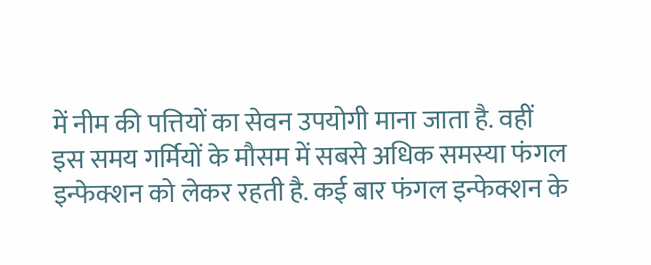में नीम की पत्तियों का सेवन उपयोगी माना जाता है. वहीं इस समय गर्मियों के मौसम में सबसे अधिक समस्या फंगल इन्फेक्शन को लेकर रहती है. कई बार फंगल इन्फेक्शन के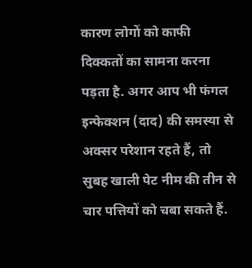कारण लोगों को काफी दिक्कतों का सामना करना पड़ता है. अगर आप भी फंगल इन्फेक्शन (दाद) की समस्या से अक्सर परेशान रहते हैं, तो सुबह खाली पेट नीम की तीन से चार पत्तियों को चबा सकते हैं.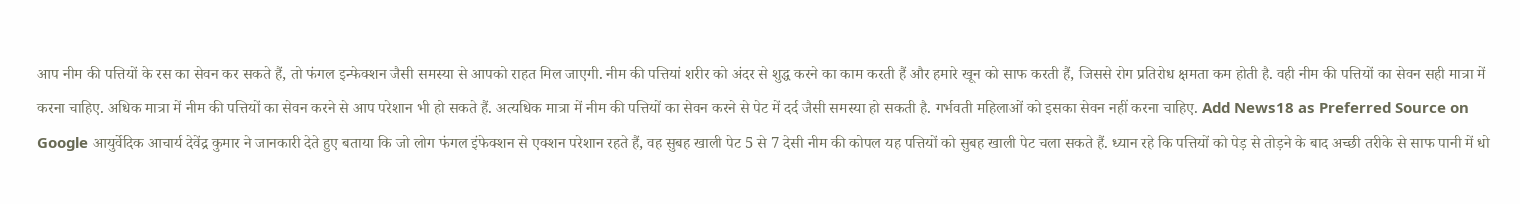आप नीम की पत्तियों के रस का सेवन कर सकते हैं, तो फंगल इन्फेक्शन जैसी समस्या से आपको राहत मिल जाएगी. नीम की पत्तियां शरीर को अंदर से शुद्ध करने का काम करती हैं और हमारे खून को साफ करती हैं, जिससे रोग प्रतिरोध क्षमता कम होती है. वही नीम की पत्तियों का सेवन सही मात्रा में करना चाहिए. अधिक मात्रा में नीम की पत्तियों का सेवन करने से आप परेशान भी हो सकते हैं. अत्यधिक मात्रा में नीम की पत्तियों का सेवन करने से पेट में दर्द जैसी समस्या हो सकती है. गर्भवती महिलाओं को इसका सेवन नहीं करना चाहिए. Add News18 as Preferred Source on Google आयुर्वेदिक आचार्य देवेंद्र कुमार ने जानकारी देते हुए बताया कि जो लोग फंगल इंफेक्शन से एक्शन परेशान रहते हैं, वह सुबह खाली पेट 5 से 7 देसी नीम की कोपल यह पत्तियों को सुबह खाली पेट चला सकते हैं. ध्यान रहे कि पत्तियों को पेड़ से तोड़ने के बाद अच्छी तरीके से साफ पानी में धो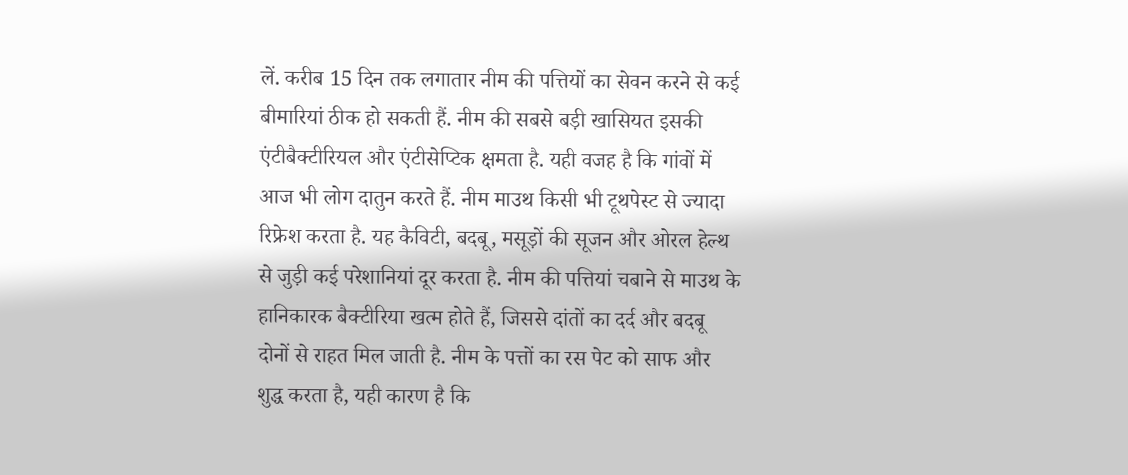लें. करीब 15 दिन तक लगातार नीम की पत्तियों का सेवन करने से कई बीमारियां ठीक हो सकती हैं. नीम की सबसे बड़ी खासियत इसकी एंटीबैक्टीरियल और एंटीसेप्टिक क्षमता है. यही वजह है कि गांवों में आज भी लोग दातुन करते हैं. नीम माउथ किसी भी टूथपेस्ट से ज्यादा रिफ्रेश करता है. यह कैविटी, बदबू, मसूड़ों की सूजन और ओरल हेल्थ से जुड़ी कई परेशानियां दूर करता है. नीम की पत्तियां चबाने से माउथ के हानिकारक बैक्टीरिया खत्म होते हैं, जिससे दांतों का दर्द और बदबू दोनों से राहत मिल जाती है. नीम के पत्तों का रस पेट को साफ और शुद्ध करता है, यही कारण है कि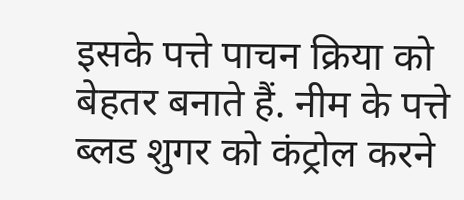इसके पत्ते पाचन क्रिया को बेहतर बनाते हैं. नीम के पत्ते ब्लड शुगर को कंट्रोल करने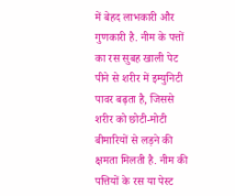में बेहद लाभकारी और गुणकारी है. नीम के पत्तों का रस सुबह खाली पेट पीने से शरीर में इम्युनिटी पावर बढ़ता है, जिससे शरीर को छोटी-मोटी बीमारियों से लड़ने की क्षमता मिलती है. नीम की पत्तियों के रस या पेस्ट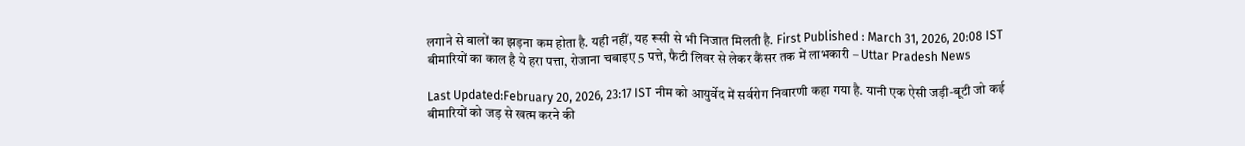लगाने से बालों का झड़ना कम होता है. यही नहीं, यह रूसी से भी निजात मिलती है. First Published : March 31, 2026, 20:08 IST
बीमारियों का काल है ये हरा पत्ता, रोजाना चबाइए 5 पत्ते, फैटी लिवर से लेकर कैंसर तक में लाभकारी – Uttar Pradesh News

Last Updated:February 20, 2026, 23:17 IST नीम को आयुर्वेद में सर्वरोग निवारणी कहा गया है. यानी एक ऐसी जड़ी-बूटी जो कई बीमारियों को जड़ से खत्म करने की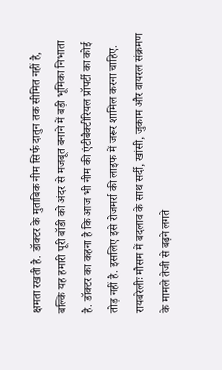क्षमता रखती है. डॉक्टर के मुताबिक नीम सिर्फ दातुन तक सीमित नहीं है, बल्कि यह हमारी पूरी बॉडी को अंदर से मजबूत बनाने में बड़ी भूमिका निभाता है. डॉक्टर का कहना है कि आज भी नीम की एंटीबैक्टीरियल प्रॉपर्टी का कोई तोड़ नहीं है. इसलिए इसे रोजमर्रा की लाइफ में जरूर शामिल करना चाहिए. रायबरेलीः मौसम में बदलाव के साथ सर्दी, खांसी, जुकाम और वायरल संक्रमण के मामले तेजी से बढ़ने लगते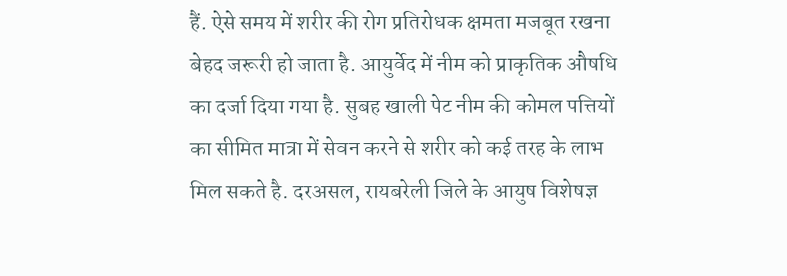हैं. ऐसे समय में शरीर की रोग प्रतिरोधक क्षमता मजबूत रखना बेहद जरूरी हो जाता है. आयुर्वेद में नीम को प्राकृतिक औषधि का दर्जा दिया गया है. सुबह खाली पेट नीम की कोमल पत्तियों का सीमित मात्रा में सेवन करने से शरीर को कई तरह के लाभ मिल सकते है. दरअसल, रायबरेली जिले के आयुष विशेषज्ञ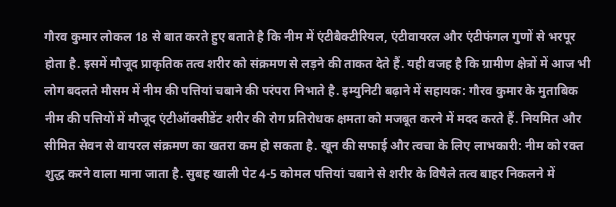गौरव कुमार लोकल 18 से बात करते हुए बताते है कि नीम में एंटीबैक्टीरियल, एंटीवायरल और एंटीफंगल गुणों से भरपूर होता है. इसमें मौजूद प्राकृतिक तत्व शरीर को संक्रमण से लड़ने की ताकत देते हैं. यही वजह है कि ग्रामीण क्षेत्रों में आज भी लोग बदलते मौसम में नीम की पत्तियां चबाने की परंपरा निभाते है. इम्युनिटी बढ़ाने में सहायक: गौरव कुमार के मुताबिक नीम की पत्तियों में मौजूद एंटीऑक्सीडेंट शरीर की रोग प्रतिरोधक क्षमता को मजबूत करने में मदद करते हैं. नियमित और सीमित सेवन से वायरल संक्रमण का खतरा कम हो सकता है. खून की सफाई और त्वचा के लिए लाभकारी: नीम को रक्त शुद्ध करने वाला माना जाता है. सुबह खाली पेट 4-5 कोमल पत्तियां चबाने से शरीर के विषैले तत्व बाहर निकलने में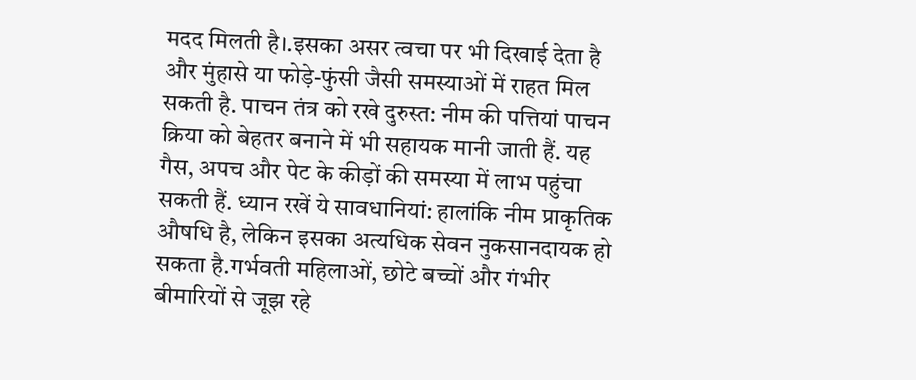मदद मिलती है।.इसका असर त्वचा पर भी दिखाई देता है और मुंहासे या फोड़े-फुंसी जैसी समस्याओं में राहत मिल सकती है. पाचन तंत्र को रखे दुरुस्त: नीम की पत्तियां पाचन क्रिया को बेहतर बनाने में भी सहायक मानी जाती हैं. यह गैस, अपच और पेट के कीड़ों की समस्या में लाभ पहुंचा सकती हैं. ध्यान रखें ये सावधानियां: हालांकि नीम प्राकृतिक औषधि है, लेकिन इसका अत्यधिक सेवन नुकसानदायक हो सकता है.गर्भवती महिलाओं, छोटे बच्चों और गंभीर बीमारियों से जूझ रहे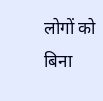लोगों को बिना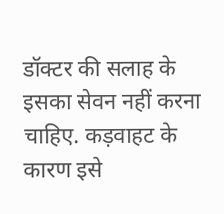डॉक्टर की सलाह के इसका सेवन नहीं करना चाहिए. कड़वाहट के कारण इसे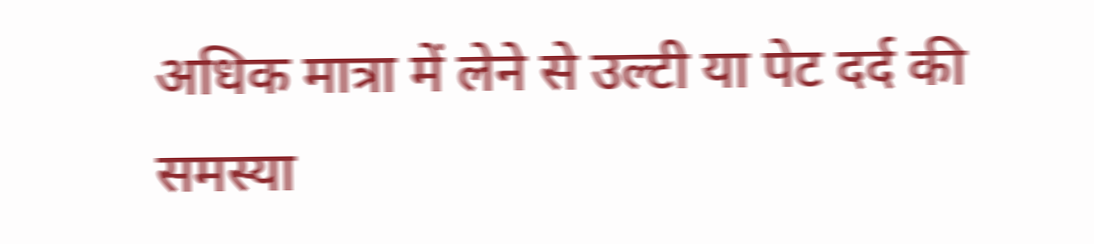अधिक मात्रा में लेने से उल्टी या पेट दर्द की समस्या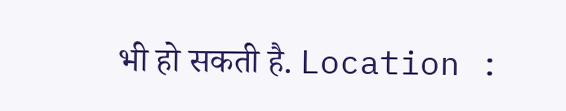भी हो सकती है. Location :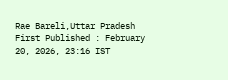Rae Bareli,Uttar Pradesh First Published : February 20, 2026, 23:16 IST